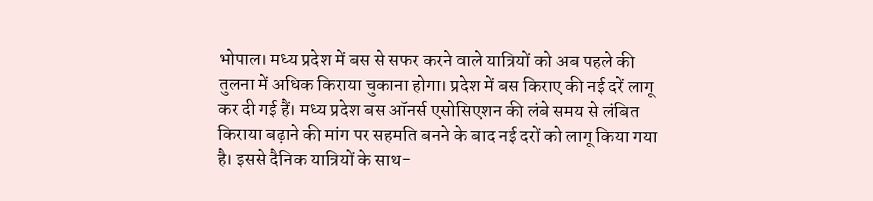भोपाल। मध्य प्रदेश में बस से सफर करने वाले यात्रियों को अब पहले की तुलना में अधिक किराया चुकाना होगा। प्रदेश में बस किराए की नई दरें लागू कर दी गई हैं। मध्य प्रदेश बस ऑनर्स एसोसिएशन की लंबे समय से लंबित किराया बढ़ाने की मांग पर सहमति बनने के बाद नई दरों को लागू किया गया है। इससे दैनिक यात्रियों के साथ-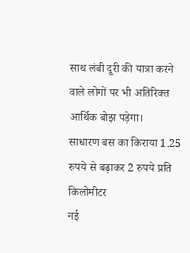साथ लंबी दूरी की यात्रा करने वाले लोगों पर भी अतिरिक्त आर्थिक बोझ पड़ेगा।
साधारण बस का किराया 1.25 रुपये से बढ़ाकर 2 रुपये प्रति किलोमीटर
नई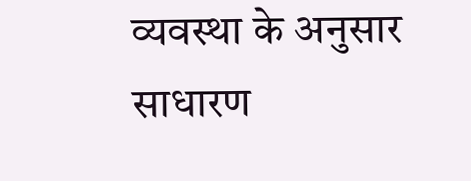व्यवस्था के अनुसार साधारण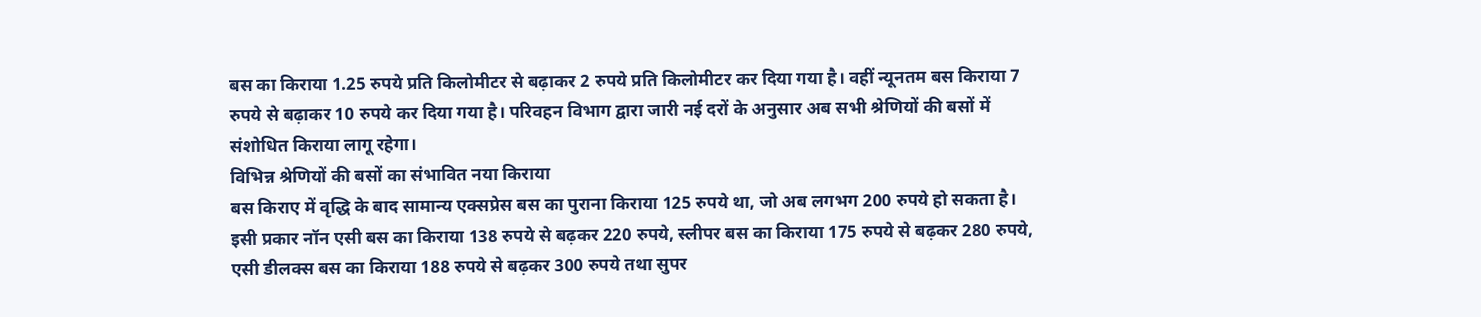बस का किराया 1.25 रुपये प्रति किलोमीटर से बढ़ाकर 2 रुपये प्रति किलोमीटर कर दिया गया है। वहीं न्यूनतम बस किराया 7 रुपये से बढ़ाकर 10 रुपये कर दिया गया है। परिवहन विभाग द्वारा जारी नई दरों के अनुसार अब सभी श्रेणियों की बसों में संशोधित किराया लागू रहेगा।
विभिन्न श्रेणियों की बसों का संभावित नया किराया
बस किराए में वृद्धि के बाद सामान्य एक्सप्रेस बस का पुराना किराया 125 रुपये था, जो अब लगभग 200 रुपये हो सकता है। इसी प्रकार नॉन एसी बस का किराया 138 रुपये से बढ़कर 220 रुपये, स्लीपर बस का किराया 175 रुपये से बढ़कर 280 रुपये, एसी डीलक्स बस का किराया 188 रुपये से बढ़कर 300 रुपये तथा सुपर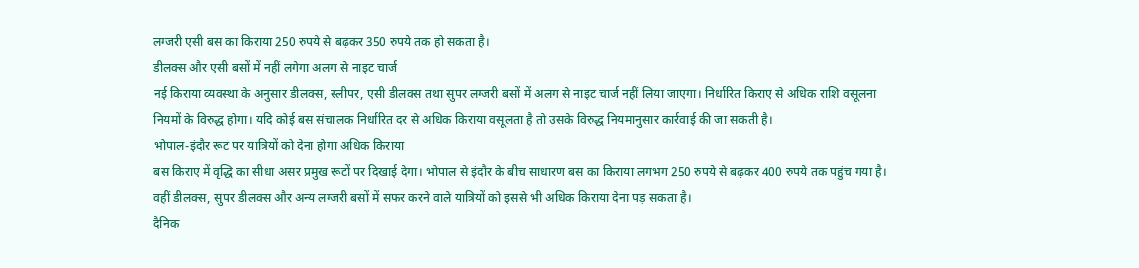लग्जरी एसी बस का किराया 250 रुपये से बढ़कर 350 रुपये तक हो सकता है।
डीलक्स और एसी बसों में नहीं लगेगा अलग से नाइट चार्ज
नई किराया व्यवस्था के अनुसार डीलक्स, स्लीपर, एसी डीलक्स तथा सुपर लग्जरी बसों में अलग से नाइट चार्ज नहीं लिया जाएगा। निर्धारित किराए से अधिक राशि वसूलना नियमों के विरुद्ध होगा। यदि कोई बस संचालक निर्धारित दर से अधिक किराया वसूलता है तो उसके विरुद्ध नियमानुसार कार्रवाई की जा सकती है।
भोपाल-इंदौर रूट पर यात्रियों को देना होगा अधिक किराया
बस किराए में वृद्धि का सीधा असर प्रमुख रूटों पर दिखाई देगा। भोपाल से इंदौर के बीच साधारण बस का किराया लगभग 250 रुपये से बढ़कर 400 रुपये तक पहुंच गया है। वहीं डीलक्स, सुपर डीलक्स और अन्य लग्जरी बसों में सफर करने वाले यात्रियों को इससे भी अधिक किराया देना पड़ सकता है।
दैनिक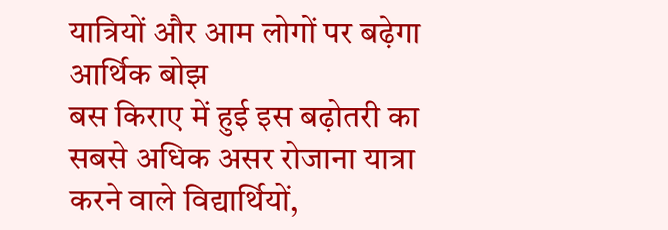यात्रियों और आम लोगों पर बढ़ेगा आर्थिक बोझ
बस किराए में हुई इस बढ़ोतरी का सबसे अधिक असर रोजाना यात्रा करने वाले विद्यार्थियों,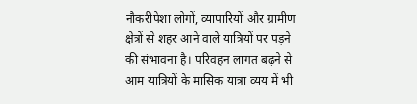नौकरीपेशा लोगों, व्यापारियों और ग्रामीण क्षेत्रों से शहर आने वाले यात्रियों पर पड़ने की संभावना है। परिवहन लागत बढ़ने से आम यात्रियों के मासिक यात्रा व्यय में भी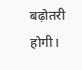बढ़ोतरी होगी।